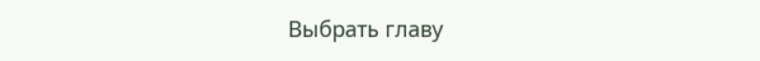Выбрать главу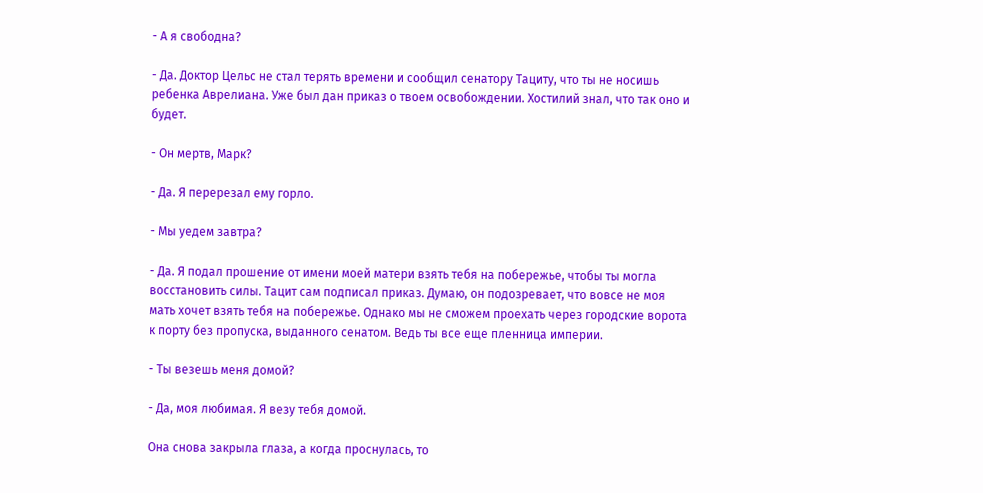- А я свободна?

- Да. Доктор Цельс не стал терять времени и сообщил сенатору Тациту, что ты не носишь ребенка Аврелиана. Уже был дан приказ о твоем освобождении. Хостилий знал, что так оно и будет.

- Он мертв, Марк?

- Да. Я перерезал ему горло.

- Мы уедем завтра?

- Да. Я подал прошение от имени моей матери взять тебя на побережье, чтобы ты могла восстановить силы. Тацит сам подписал приказ. Думаю, он подозревает, что вовсе не моя мать хочет взять тебя на побережье. Однако мы не сможем проехать через городские ворота к порту без пропуска, выданного сенатом. Ведь ты все еще пленница империи.

- Ты везешь меня домой?

- Да, моя любимая. Я везу тебя домой.

Она снова закрыла глаза, а когда проснулась, то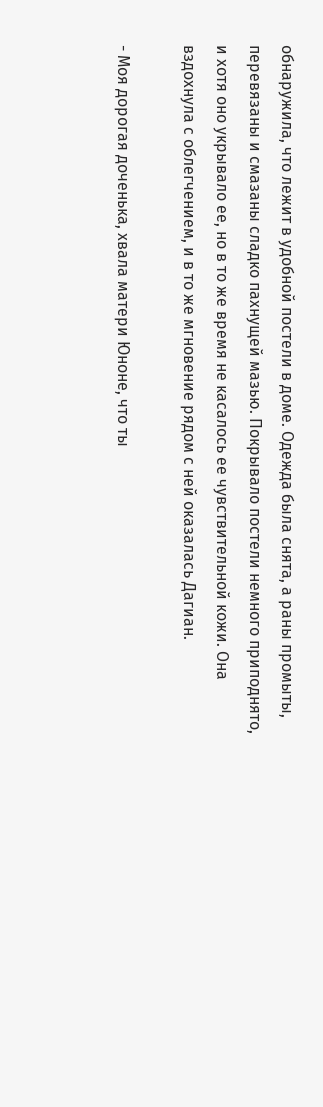обнаружила, что лежит в удобной постели в доме. Одежда была снята, а раны промыты, перевязаны и смазаны сладко пахнущей мазью. Покрывало постели немного приподнято, и хотя оно укрывало ее, но в то же время не касалось ее чувствительной кожи. Она вздохнула с облегчением, и в то же мгновение рядом с ней оказалась Дагиан.

- Моя дорогая доченька, хвала матери Юноне, что ты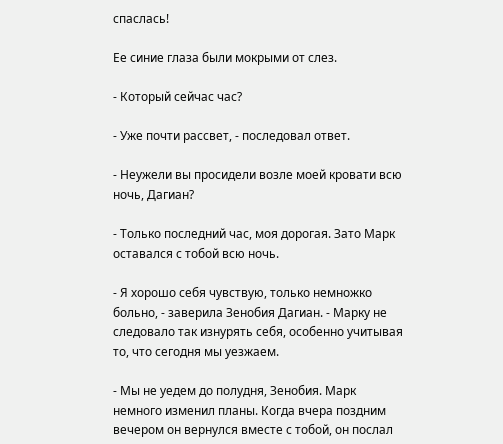спаслась!

Ее синие глаза были мокрыми от слез.

- Который сейчас час?

- Уже почти рассвет, - последовал ответ.

- Неужели вы просидели возле моей кровати всю ночь, Дагиан?

- Только последний час, моя дорогая. Зато Марк оставался с тобой всю ночь.

- Я хорошо себя чувствую, только немножко больно, - заверила Зенобия Дагиан. - Марку не следовало так изнурять себя, особенно учитывая то, что сегодня мы уезжаем.

- Мы не уедем до полудня, Зенобия. Марк немного изменил планы. Когда вчера поздним вечером он вернулся вместе с тобой, он послал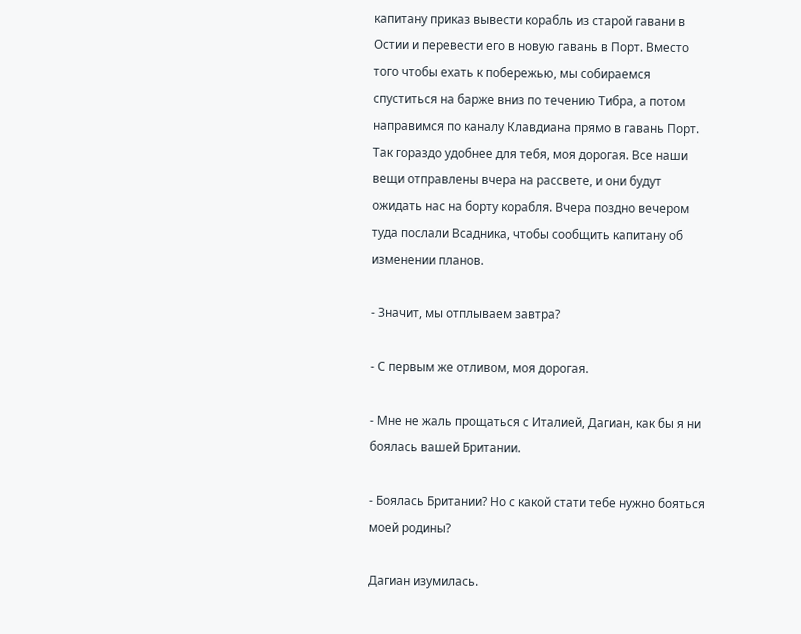капитану приказ вывести корабль из старой гавани в Остии и перевести его в новую гавань в Порт. Вместо того чтобы ехать к побережью, мы собираемся спуститься на барже вниз по течению Тибра, а потом направимся по каналу Клавдиана прямо в гавань Порт. Так гораздо удобнее для тебя, моя дорогая. Все наши вещи отправлены вчера на рассвете, и они будут ожидать нас на борту корабля. Вчера поздно вечером туда послали Всадника, чтобы сообщить капитану об изменении планов.

- Значит, мы отплываем завтра?

- С первым же отливом, моя дорогая.

- Мне не жаль прощаться с Италией, Дагиан, как бы я ни боялась вашей Британии.

- Боялась Британии? Но с какой стати тебе нужно бояться моей родины?

Дагиан изумилась.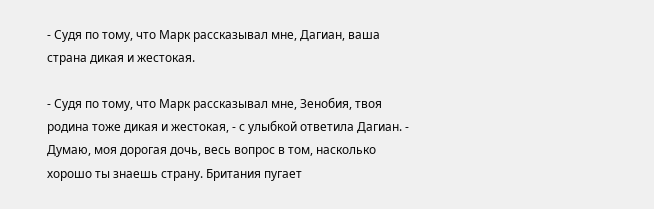- Судя по тому, что Марк рассказывал мне, Дагиан, ваша страна дикая и жестокая.

- Судя по тому, что Марк рассказывал мне, Зенобия, твоя родина тоже дикая и жестокая, - с улыбкой ответила Дагиан. - Думаю, моя дорогая дочь, весь вопрос в том, насколько хорошо ты знаешь страну. Британия пугает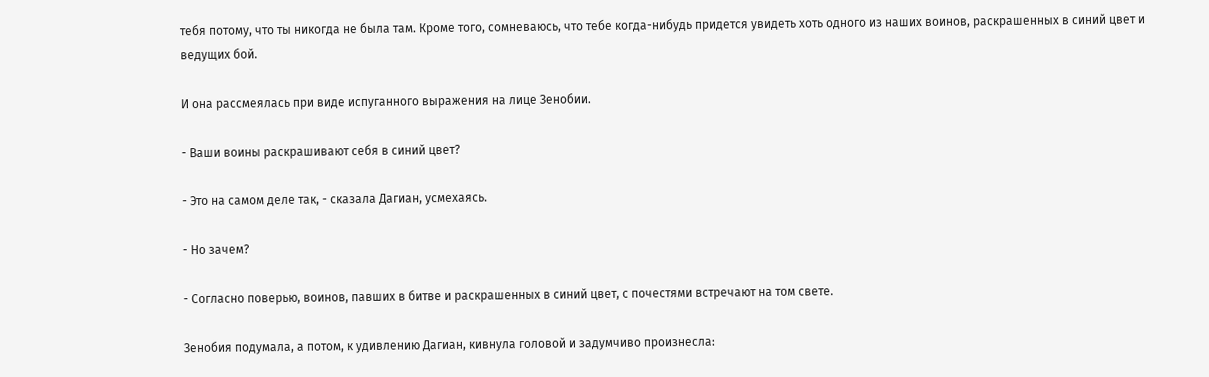тебя потому, что ты никогда не была там. Кроме того, сомневаюсь, что тебе когда-нибудь придется увидеть хоть одного из наших воинов, раскрашенных в синий цвет и ведущих бой.

И она рассмеялась при виде испуганного выражения на лице Зенобии.

- Ваши воины раскрашивают себя в синий цвет?

- Это на самом деле так, - сказала Дагиан, усмехаясь.

- Но зачем?

- Согласно поверью, воинов, павших в битве и раскрашенных в синий цвет, с почестями встречают на том свете.

Зенобия подумала, а потом, к удивлению Дагиан, кивнула головой и задумчиво произнесла: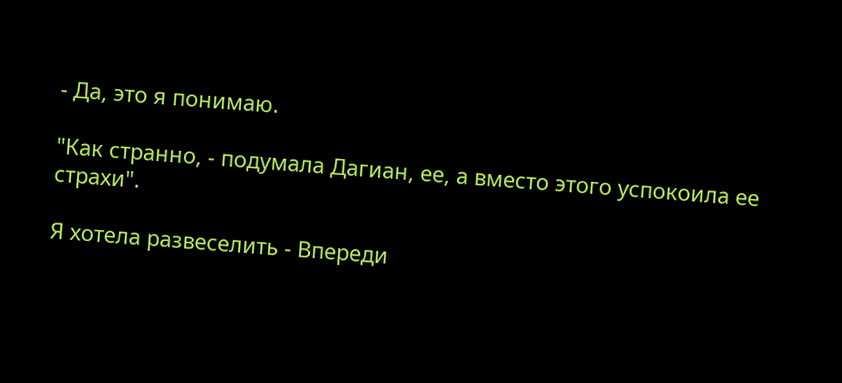- Да, это я понимаю.

"Как странно, - подумала Дагиан, ее, а вместо этого успокоила ее страхи".

Я хотела развеселить - Впереди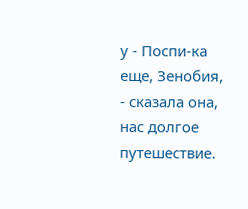у - Поспи-ка еще, Зенобия, - сказала она, нас долгое путешествие.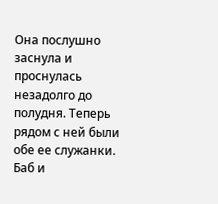Она послушно заснула и проснулась незадолго до полудня. Теперь рядом с ней были обе ее служанки. Баб и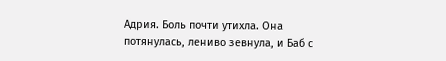Адрия. Боль почти утихла. Она потянулась, лениво зевнула, и Баб с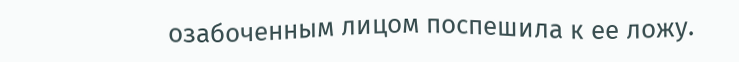озабоченным лицом поспешила к ее ложу.